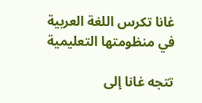غانا تكرس اللغة العربية في منظومتها التعليمية

تتجه غانا إلى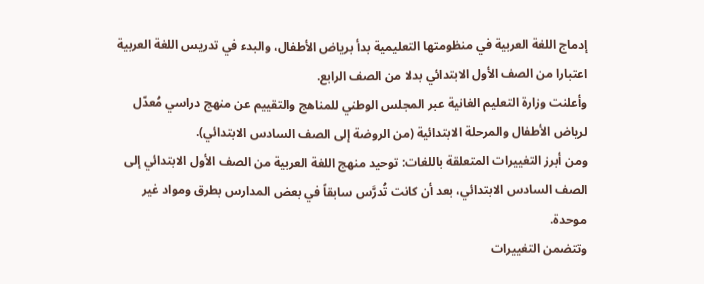إدماج اللغة العربية في منظومتها التعليمية بدأ برياض الأطفال، والبدء في تدريس اللغة العربية اعتبارا من الصف الأول الابتدائي بدلا من الصف الرابع.
وأعلنت وزارة التعليم الغانية عبر المجلس الوطني للمناهج والتقييم عن منهج دراسي مُعدّل لرياض الأطفال والمرحلة الابتدائية (من الروضة إلى الصف السادس الابتدائي).
ومن أبرز التغييرات المتعلقة باللغات: توحيد منهج اللغة العربية من الصف الأول الابتدائي إلى الصف السادس الابتدائي، بعد أن كانت تُدرَّس سابقاً في بعض المدارس بطرق ومواد غير موحدة.
وتتضمن التغييرات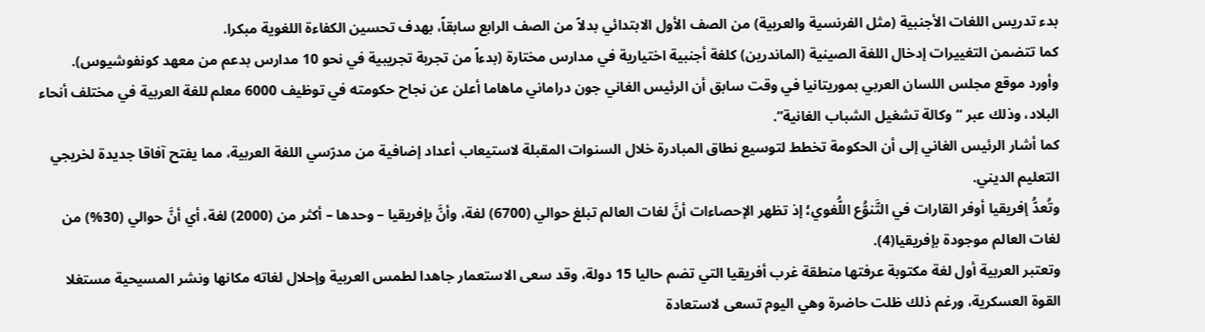بدء تدريس اللغات الأجنبية (مثل الفرنسية والعربية) من الصف الأول الابتدائي بدلاً من الصف الرابع سابقاً، بهدف تحسين الكفاءة اللغوية مبكرا.
كما تتضمن التغييرات إدخال اللغة الصينية (الماندرين) كلغة أجنبية اختيارية في مدارس مختارة (بدءاً من تجربة تجريبية في نحو 10 مدارس بدعم من معهد كونفوشيوس).
وأورد موقع مجلس اللسان العربي بموريتانيا في وقت سابق أن الرئيس الغاني جون دراماني ماهاما أعلن عن نجاح حكومته في توظيف 6000 معلم للغة العربية في مختلف أنحاء البلاد، وذلك عبر “وكالة تشغيل الشباب الغانية”.
كما أشار الرئيس الغاني إلى أن الحكومة تخطط لتوسيع نطاق المبادرة خلال السنوات المقبلة لاستيعاب أعداد إضافية من مدرّسي اللغة العربية، مما يفتح آفاقا جديدة لخريجي التعليم الديني.
وتُعدُّ إفريقيا أوفر القارات في التَّنوُّع اللُّغوي؛ إذ تظهر الإحصاءات أنَّ لغات العالم تبلغ حوالي (6700) لغة، وأنَّ بإفريقيا – وحدها – أكثر من (2000) لغة، أي أنَّ حوالي (30%) من لغات العالم موجودة بإفريقيا(4).
وتعتبر العربية أول لغة مكتوبة عرفتها منطقة غرب أفريقيا التي تضم حاليا 15 دولة، وقد سعى الاستعمار جاهدا لطمس العربية وإحلال لغاته مكانها ونشر المسيحية مستغلا القوة العسكرية، ورغم ذلك ظلت حاضرة وهي اليوم تسعى لاستعادة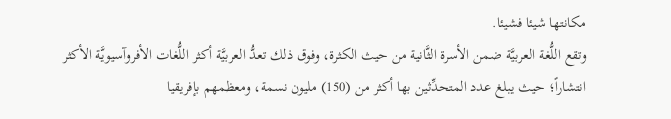مكانتها شيئا فشيئا.
وتقع اللُّغة العربيَّة ضمن الأسرة الثَّانية من حيث الكثرة، وفوق ذلك تعدُّ العربيَّة أكثر اللُّغات الأفروآسيويَّة الأكثر انتشاراً؛ حيث يبلغ عدد المتحدِّثين بها أكثر من (150) مليون نسمة، ومعظمهم بإفريقيا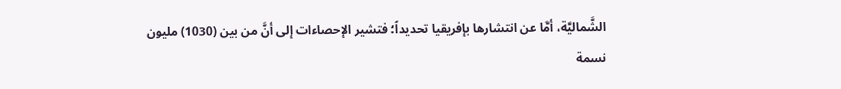الشَّماليَّة، أمَّا عن انتشارها بإفريقيا تحديداً؛ فتشير الإحصاءات إلى أنَّ من بين (1030) مليون نسمة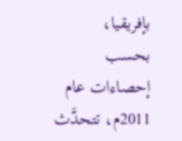بإفريقيا، بحسب إحصاءات عام 2011م، تتحدَّث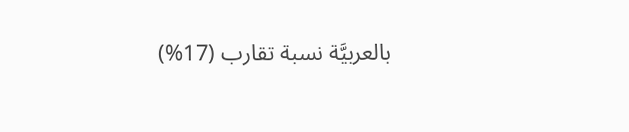بالعربيَّة نسبة تقارب (17%)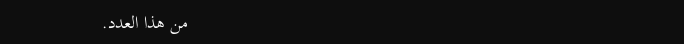من هذا العدد.